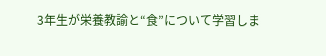3年生が栄養教諭と“食”について学習しま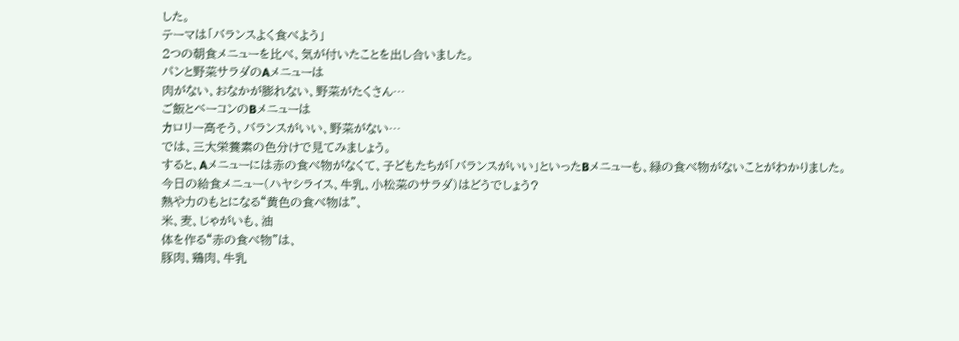した。
テーマは「バランスよく食べよう」
2つの朝食メニューを比べ、気が付いたことを出し合いました。
パンと野菜サラダのAメニューは
肉がない、おなかが膨れない、野菜がたくさん…
ご飯とベーコンのBメニューは
カロリー高そう、バランスがいい、野菜がない…
では、三大栄養素の色分けで見てみましょう。
すると、Aメニューには赤の食べ物がなくて、子どもたちが「バランスがいい」といったBメニューも、緑の食べ物がないことがわかりました。
今日の給食メニュー(ハヤシライス、牛乳、小松菜のサラダ)はどうでしょう?
熱や力のもとになる“黄色の食べ物は”、
米、麦、じゃがいも、油
体を作る“赤の食べ物”は、
豚肉、鶏肉、牛乳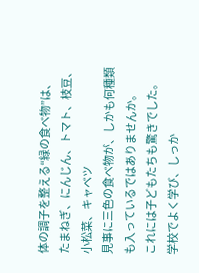体の調子を整える“緑の食べ物”は、
たまねぎ、にんじん、トマト、枝豆、小松菜、キャベツ
見事に三色の食べ物が、しかも何種類も入っているではありませんか。
これには子どもたちも驚きでした。
学校でよく学び、しっか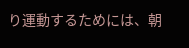り運動するためには、朝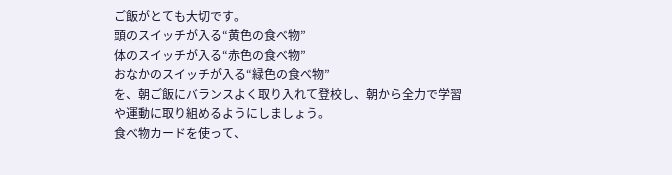ご飯がとても大切です。
頭のスイッチが入る“黄色の食べ物”
体のスイッチが入る“赤色の食べ物”
おなかのスイッチが入る“緑色の食べ物”
を、朝ご飯にバランスよく取り入れて登校し、朝から全力で学習や運動に取り組めるようにしましょう。
食べ物カードを使って、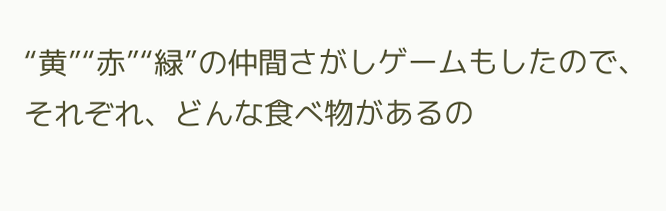“黄”“赤”“緑”の仲間さがしゲームもしたので、それぞれ、どんな食べ物があるの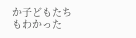か子どもたちもわかった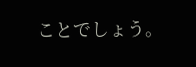ことでしょう。